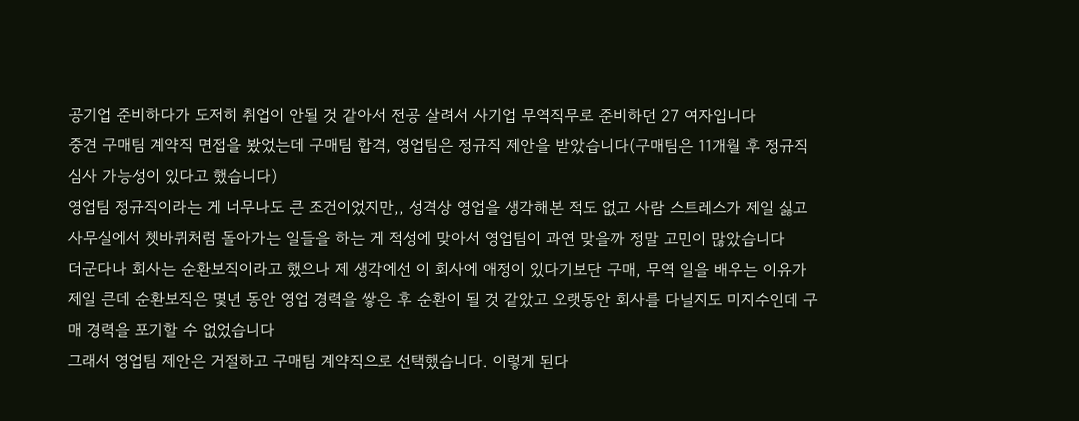공기업 준비하다가 도저히 취업이 안될 것 같아서 전공 살려서 사기업 무역직무로 준비하던 27 여자입니다
중견 구매팀 계약직 면접을 봤었는데 구매팀 합격, 영업팀은 정규직 제안을 받았습니다(구매팀은 11개월 후 정규직 심사 가능성이 있다고 했습니다)
영업팀 정규직이라는 게 너무나도 큰 조건이었지만,, 성격상 영업을 생각해본 적도 없고 사람 스트레스가 제일 싫고 사무실에서 쳇바퀴처럼 돌아가는 일들을 하는 게 적성에 맞아서 영업팀이 과연 맞을까 정말 고민이 많았습니다
더군다나 회사는 순환보직이라고 했으나 제 생각에선 이 회사에 애정이 있다기보단 구매, 무역 일을 배우는 이유가 제일 큰데 순환보직은 몇년 동안 영업 경력을 쌓은 후 순환이 될 것 같았고 오랫동안 회사를 다닐지도 미지수인데 구매 경력을 포기할 수 없었습니다
그래서 영업팀 제안은 거절하고 구매팀 계약직으로 선택했습니다. 이렇게 된다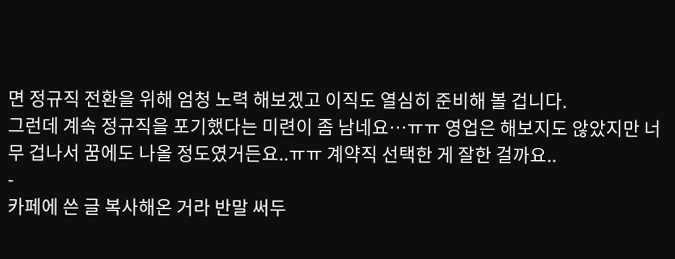면 정규직 전환을 위해 엄청 노력 해보겠고 이직도 열심히 준비해 볼 겁니다.
그런데 계속 정규직을 포기했다는 미련이 좀 남네요…ㅠㅠ 영업은 해보지도 않았지만 너무 겁나서 꿈에도 나올 정도였거든요..ㅠㅠ 계약직 선택한 게 잘한 걸까요..
-
카페에 쓴 글 복사해온 거라 반말 써두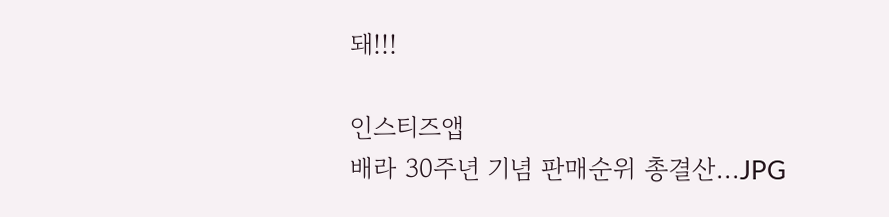돼!!!

인스티즈앱
배라 30주년 기념 판매순위 총결산...JPG